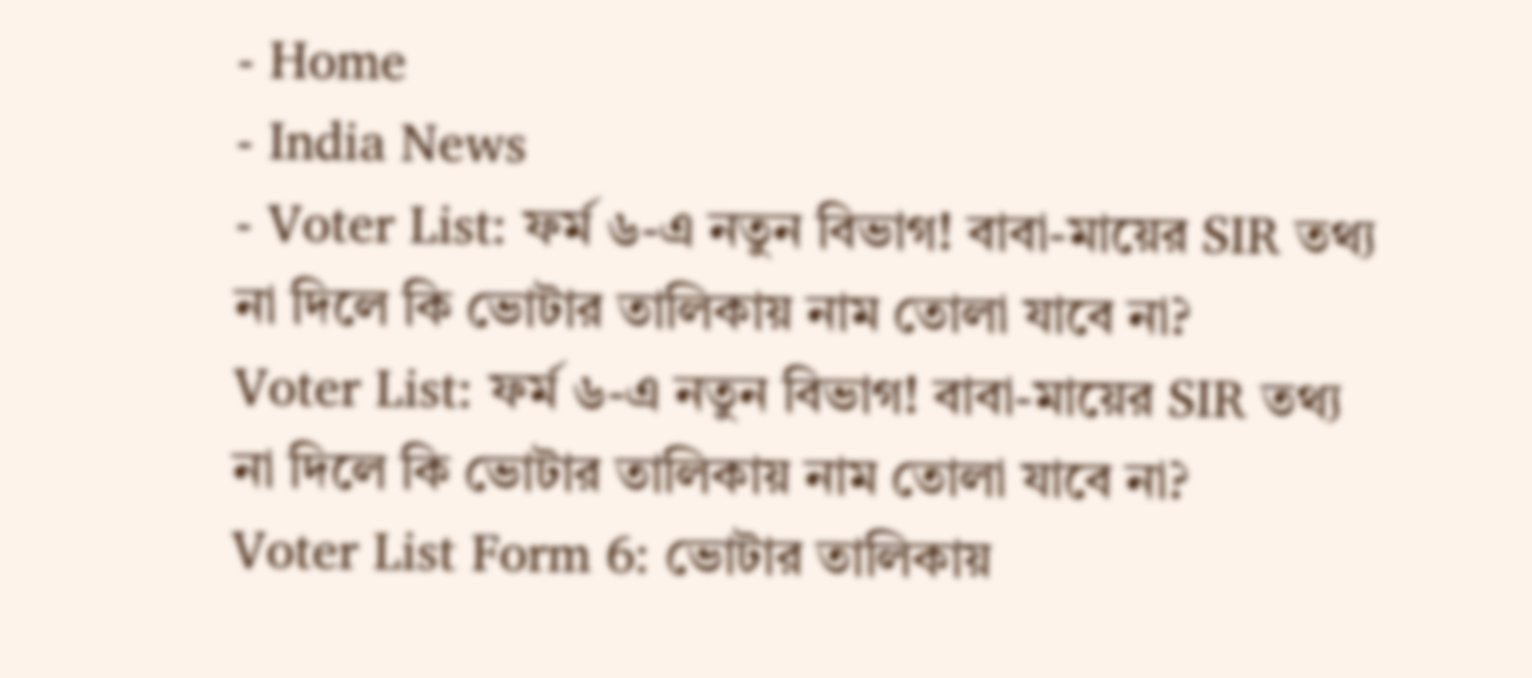- Home
- India News
- Voter List: ফর্ম ৬-এ নতুন বিভাগ! বাবা-মায়ের SIR তথ্য না দিলে কি ভোটার তালিকায় নাম তোলা যাবে না?
Voter List: ফর্ম ৬-এ নতুন বিভাগ! বাবা-মায়ের SIR তথ্য না দিলে কি ভোটার তালিকায় নাম তোলা যাবে না?
Voter List Form 6: ভোটার তালিকায়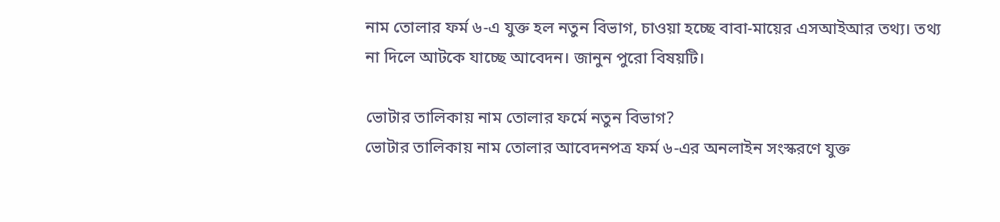নাম তোলার ফর্ম ৬-এ যুক্ত হল নতুন বিভাগ, চাওয়া হচ্ছে বাবা-মায়ের এসআইআর তথ্য। তথ্য না দিলে আটকে যাচ্ছে আবেদন। জানুন পুরো বিষয়টি।

ভোটার তালিকায় নাম তোলার ফর্মে নতুন বিভাগ?
ভোটার তালিকায় নাম তোলার আবেদনপত্র ফর্ম ৬-এর অনলাইন সংস্করণে যুক্ত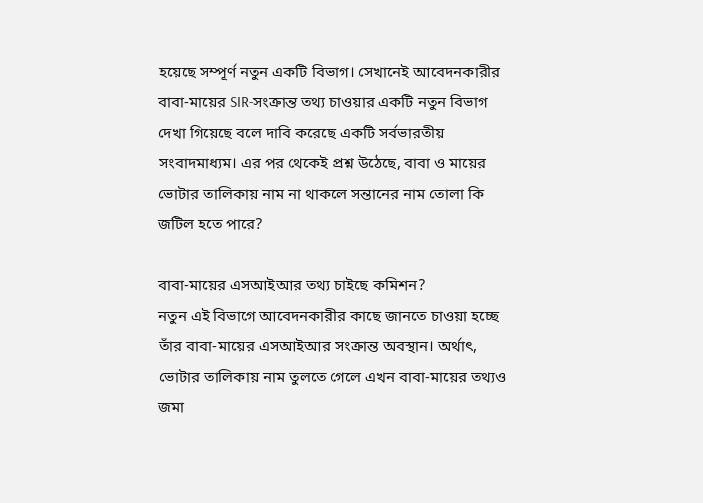হয়েছে সম্পূর্ণ নতুন একটি বিভাগ। সেখানেই আবেদনকারীর বাবা-মায়ের SIR-সংক্রান্ত তথ্য চাওয়ার একটি নতুন বিভাগ দেখা গিয়েছে বলে দাবি করেছে একটি সর্বভারতীয় সংবাদমাধ্যম। এর পর থেকেই প্রশ্ন উঠেছে, বাবা ও মায়ের ভোটার তালিকায় নাম না থাকলে সন্তানের নাম তোলা কি জটিল হতে পারে?

বাবা-মায়ের এসআইআর তথ্য চাইছে কমিশন?
নতুন এই বিভাগে আবেদনকারীর কাছে জানতে চাওয়া হচ্ছে তাঁর বাবা-মায়ের এসআইআর সংক্রান্ত অবস্থান। অর্থাৎ, ভোটার তালিকায় নাম তুলতে গেলে এখন বাবা-মায়ের তথ্যও জমা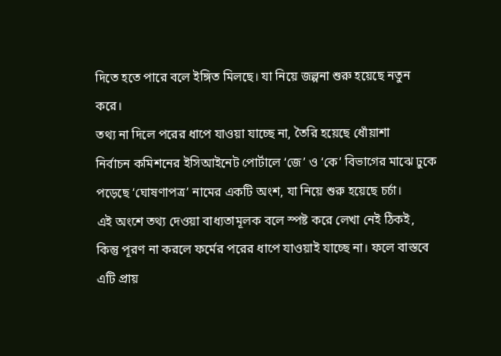দিতে হতে পারে বলে ইঙ্গিত মিলছে। যা নিয়ে জল্পনা শুরু হয়েছে নতুন করে।
তথ্য না দিলে পরের ধাপে যাওয়া যাচ্ছে না, তৈরি হয়েছে ধোঁয়াশা
নির্বাচন কমিশনের ইসিআইনেট পোর্টালে ‘জে’ ও ‘কে’ বিভাগের মাঝে ঢুকে পড়েছে ‘ঘোষণাপত্র’ নামের একটি অংশ, যা নিয়ে শুরু হয়েছে চর্চা।
এই অংশে তথ্য দেওয়া বাধ্যতামূলক বলে স্পষ্ট করে লেখা নেই ঠিকই, কিন্তু পূরণ না করলে ফর্মের পরের ধাপে যাওয়াই যাচ্ছে না। ফলে বাস্তবে এটি প্রায়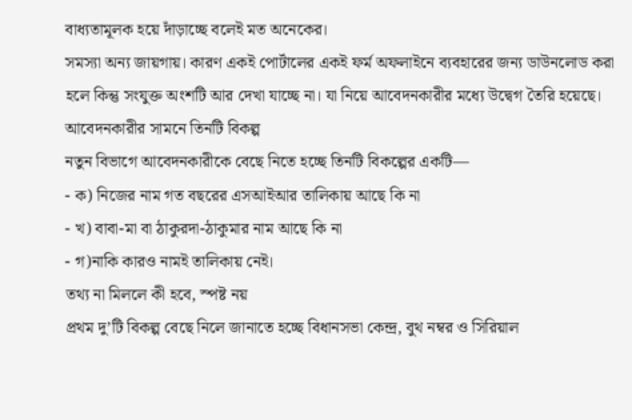বাধ্যতামূলক হয়ে দাঁড়াচ্ছে বলেই মত অনেকের।
সমস্যা অন্য জায়গায়। কারণ একই পোর্টালের একই ফর্ম অফলাইনে ব্যবহারের জন্য ডাউনলোড করা হলে কিন্তু সংযুক্ত অংশটি আর দেখা যাচ্ছে না। যা নিয়ে আবেদনকারীর মধ্যে উদ্বেগ তৈরি হয়েছে।
আবেদনকারীর সামনে তিনটি বিকল্প
নতুন বিভাগে আবেদনকারীকে বেছে নিতে হচ্ছে তিনটি বিকল্পের একটি—
- ক) নিজের নাম গত বছরের এসআইআর তালিকায় আছে কি না
- খ) বাবা-মা বা ঠাকুরদা-ঠাকুমার নাম আছে কি না
- গ)নাকি কারও নামই তালিকায় নেই।
তথ্য না মিললে কী হবে, স্পষ্ট নয়
প্রথম দু’টি বিকল্প বেছে নিলে জানাতে হচ্ছে বিধানসভা কেন্দ্র, বুথ নম্বর ও সিরিয়াল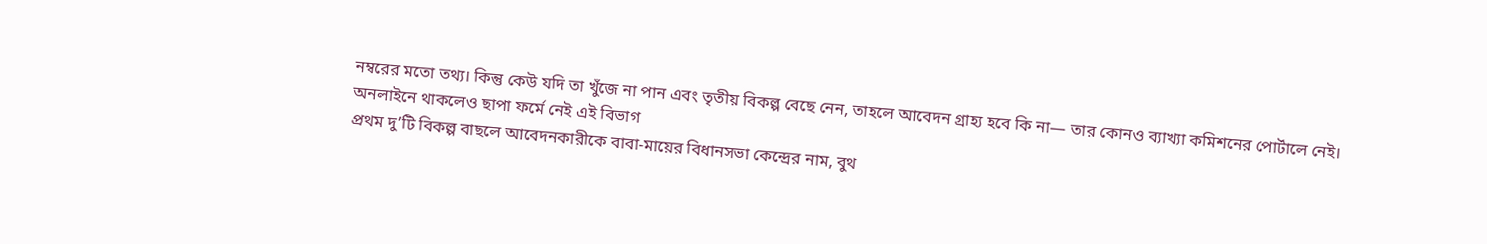নম্বরের মতো তথ্য। কিন্তু কেউ যদি তা খুঁজে না পান এবং তৃতীয় বিকল্প বেছে নেন, তাহলে আবেদন গ্রাহ্য হবে কি না— তার কোনও ব্যাখ্যা কমিশনের পোর্টালে নেই।
অনলাইনে থাকলেও ছাপা ফর্মে নেই এই বিভাগ
প্রথম দু’টি বিকল্প বাছলে আবেদনকারীকে বাবা-মায়ের বিধানসভা কেন্দ্রের নাম, বুথ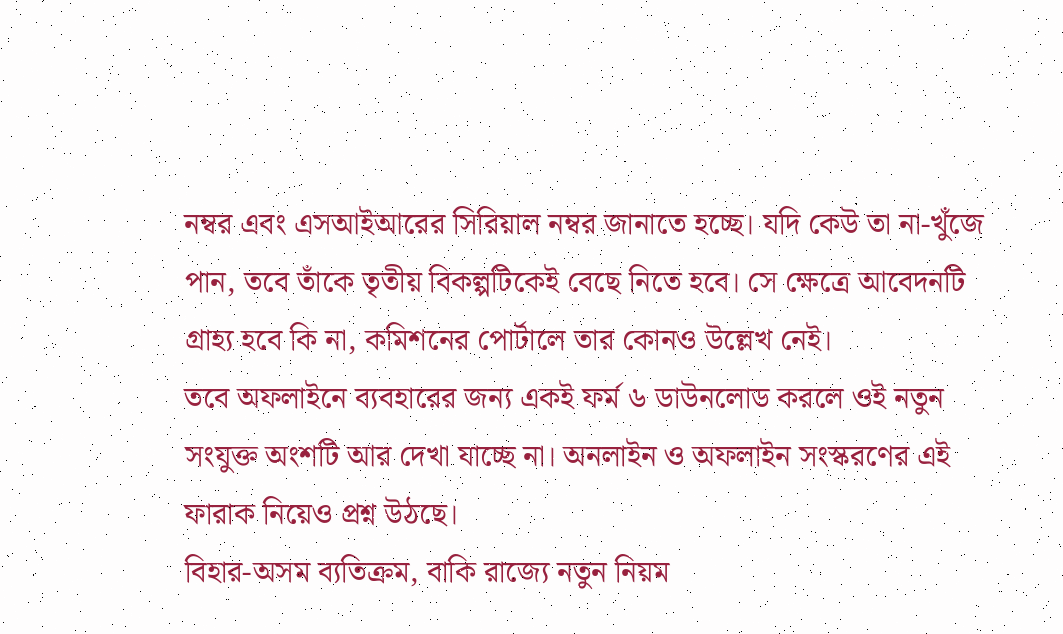নম্বর এবং এসআইআরের সিরিয়াল নম্বর জানাতে হচ্ছে। যদি কেউ তা না-খুঁজে পান, তবে তাঁকে তৃতীয় বিকল্পটিকেই বেছে নিতে হবে। সে ক্ষেত্রে আবেদনটি গ্রাহ্য হবে কি না, কমিশনের পোর্টালে তার কোনও উল্লেখ নেই।
তবে অফলাইনে ব্যবহারের জন্য একই ফর্ম ৬ ডাউনলোড করলে ওই নতুন সংযুক্ত অংশটি আর দেখা যাচ্ছে না। অনলাইন ও অফলাইন সংস্করণের এই ফারাক নিয়েও প্রশ্ন উঠছে।
বিহার-অসম ব্যতিক্রম, বাকি রাজ্যে নতুন নিয়ম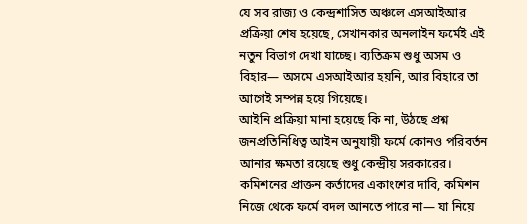যে সব রাজ্য ও কেন্দ্রশাসিত অঞ্চলে এসআইআর প্রক্রিয়া শেষ হয়েছে, সেখানকার অনলাইন ফর্মেই এই নতুন বিভাগ দেখা যাচ্ছে। ব্যতিক্রম শুধু অসম ও বিহার— অসমে এসআইআর হয়নি, আর বিহারে তা আগেই সম্পন্ন হয়ে গিয়েছে।
আইনি প্রক্রিয়া মানা হয়েছে কি না, উঠছে প্রশ্ন
জনপ্রতিনিধিত্ব আইন অনুযায়ী ফর্মে কোনও পরিবর্তন আনার ক্ষমতা রয়েছে শুধু কেন্দ্রীয় সরকারের। কমিশনের প্রাক্তন কর্তাদের একাংশের দাবি, কমিশন নিজে থেকে ফর্মে বদল আনতে পারে না— যা নিয়ে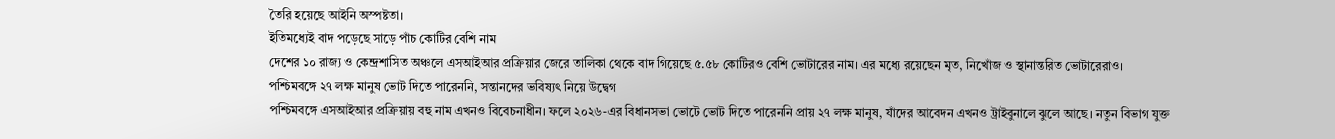তৈরি হয়েছে আইনি অস্পষ্টতা।
ইতিমধ্যেই বাদ পড়েছে সাড়ে পাঁচ কোটির বেশি নাম
দেশের ১০ রাজ্য ও কেন্দ্রশাসিত অঞ্চলে এসআইআর প্রক্রিয়ার জেরে তালিকা থেকে বাদ গিয়েছে ৫.৫৮ কোটিরও বেশি ভোটারের নাম। এর মধ্যে রয়েছেন মৃত, নিখোঁজ ও স্থানান্তরিত ভোটারেরাও।
পশ্চিমবঙ্গে ২৭ লক্ষ মানুষ ভোট দিতে পারেননি, সন্তানদের ভবিষ্যৎ নিয়ে উদ্বেগ
পশ্চিমবঙ্গে এসআইআর প্রক্রিয়ায় বহু নাম এখনও বিবেচনাধীন। ফলে ২০২৬-এর বিধানসভা ভোটে ভোট দিতে পারেননি প্রায় ২৭ লক্ষ মানুষ, যাঁদের আবেদন এখনও ট্রাইবুনালে ঝুলে আছে। নতুন বিভাগ যুক্ত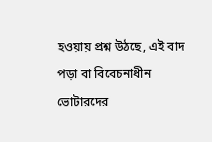হওয়ায় প্রশ্ন উঠছে, এই বাদ পড়া বা বিবেচনাধীন ভোটারদের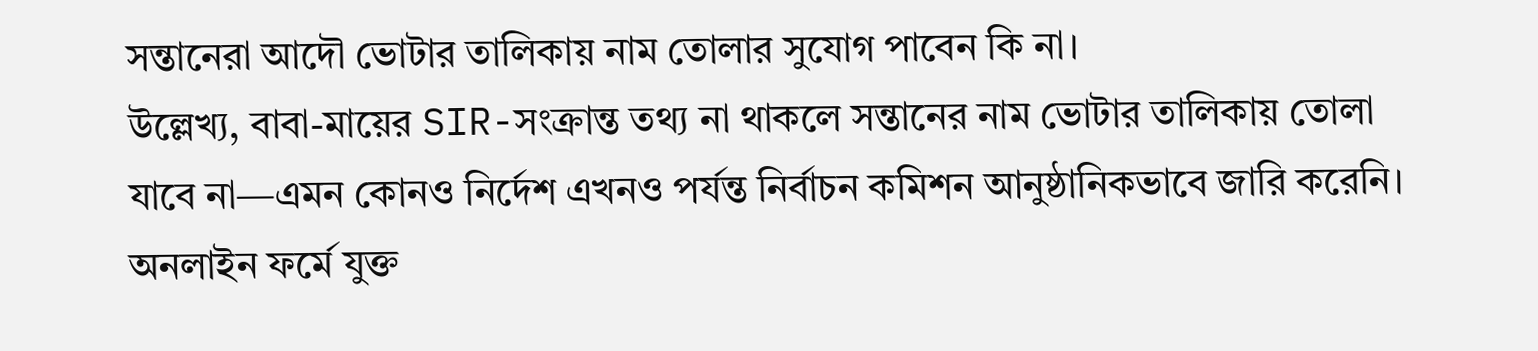সন্তানেরা আদৌ ভোটার তালিকায় নাম তোলার সুযোগ পাবেন কি না।
উল্লেখ্য, বাবা-মায়ের SIR-সংক্রান্ত তথ্য না থাকলে সন্তানের নাম ভোটার তালিকায় তোলা যাবে না—এমন কোনও নির্দেশ এখনও পর্যন্ত নির্বাচন কমিশন আনুষ্ঠানিকভাবে জারি করেনি। অনলাইন ফর্মে যুক্ত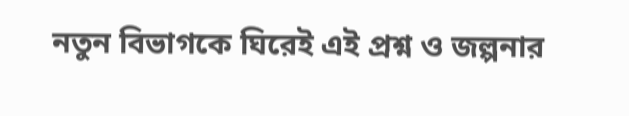নতুন বিভাগকে ঘিরেই এই প্রশ্ন ও জল্পনার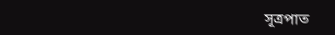সূত্রপাত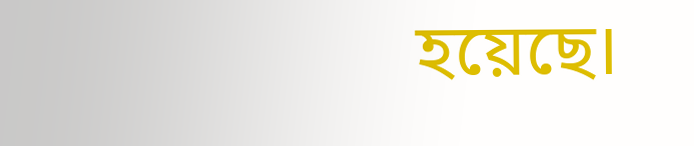হয়েছে।